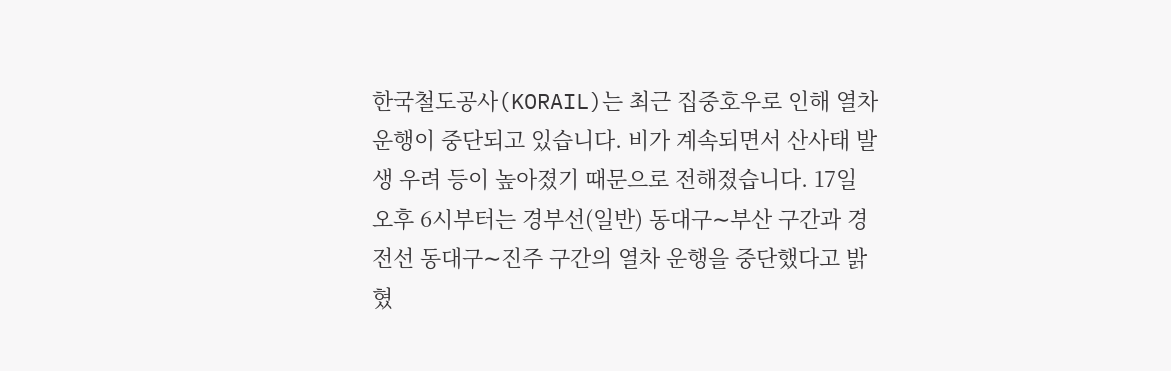한국철도공사(KORAIL)는 최근 집중호우로 인해 열차 운행이 중단되고 있습니다. 비가 계속되면서 산사태 발생 우려 등이 높아졌기 때문으로 전해졌습니다. 17일 오후 6시부터는 경부선(일반) 동대구∼부산 구간과 경전선 동대구∼진주 구간의 열차 운행을 중단했다고 밝혔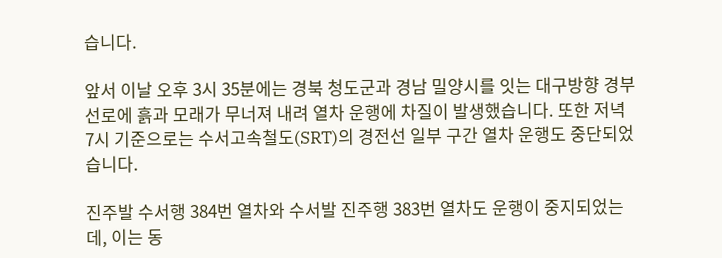습니다.

앞서 이날 오후 3시 35분에는 경북 청도군과 경남 밀양시를 잇는 대구방향 경부선로에 흙과 모래가 무너져 내려 열차 운행에 차질이 발생했습니다. 또한 저녁 7시 기준으로는 수서고속철도(SRT)의 경전선 일부 구간 열차 운행도 중단되었습니다.

진주발 수서행 384번 열차와 수서발 진주행 383번 열차도 운행이 중지되었는데, 이는 동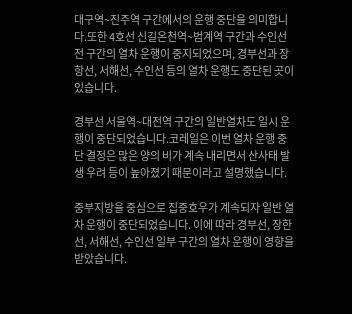대구역~진주역 구간에서의 운행 중단을 의미합니다.또한 4호선 신길온천역~범계역 구간과 수인선 전 구간의 열차 운행이 중지되었으며, 경부선과 장항선, 서해선, 수인선 등의 열차 운행도 중단된 곳이 있습니다.

경부선 서울역~대전역 구간의 일반열차도 일시 운행이 중단되었습니다.코레일은 이번 열차 운행 중단 결정은 많은 양의 비가 계속 내리면서 산사태 발생 우려 등이 높아졌기 때문이라고 설명했습니다.

중부지방을 중심으로 집중호우가 계속되자 일반 열차 운행이 중단되었습니다. 이에 따라 경부선, 장한선, 서해선, 수인선 일부 구간의 열차 운행이 영향을 받았습니다.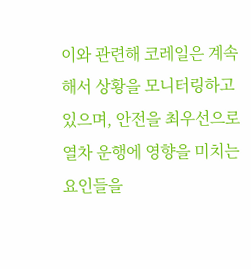이와 관련해 코레일은 계속해서 상황을 모니터링하고 있으며, 안전을 최우선으로 열차 운행에 영향을 미치는 요인들을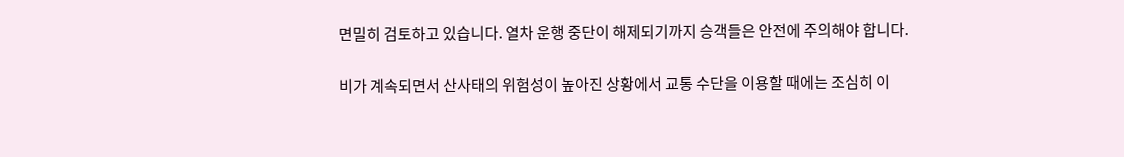면밀히 검토하고 있습니다. 열차 운행 중단이 해제되기까지 승객들은 안전에 주의해야 합니다.

비가 계속되면서 산사태의 위험성이 높아진 상황에서 교통 수단을 이용할 때에는 조심히 이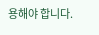용해야 합니다.